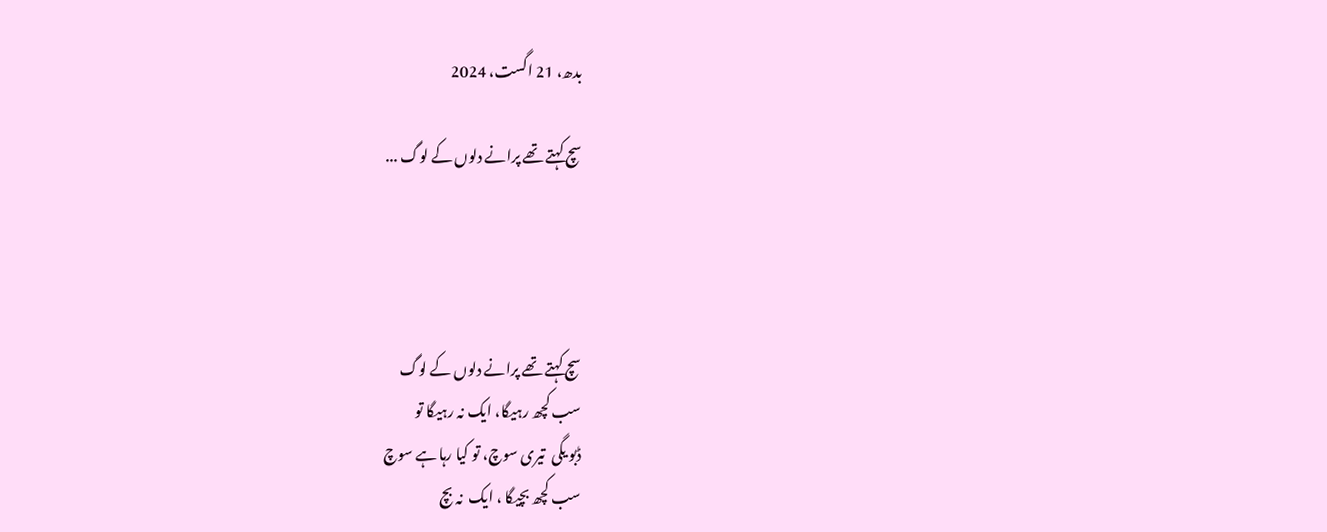بدھ، 21 اگست، 2024

سچ کہتے تھے پرانے دلوں کے لوگ ...




سچ کہتے تھے پرانے دلوں کے لوگ
سب کچھ رہیگا، ایک نہ رہیگا تو
ڈبو یگی  تیری سوچ، تو کیا رہا ہے سوچ
سب کچھ بچیگا ، ایک  نہ بچ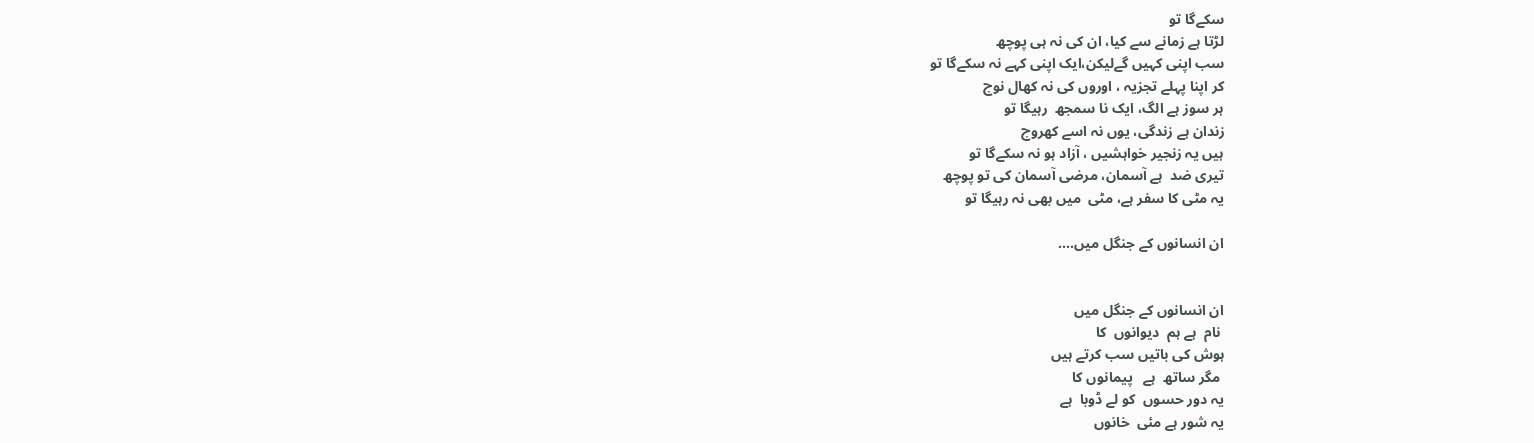سکےگا تو
لڑتا ہے زمانے سے کیا، ان کی نہ ہی پوچھ
سب اپنی کہیں گےلیکن،ایک اپنی کہے نہ سکےگا تو
کر اپنا پہلے تجزیہ ، اوروں کی نہ کھال نوچ
ہر سوز ہے الگ، ایک نا سمجھ  رہیگا تو
زندان ہے زندگی، یوں نہ اسے کھروچ
ہیں یہ زنجیر خواہشیں ، آزاد ہو نہ سکےگا تو
تیری ضد  ہے آسمان، مرضی آسمان کی تو پوچھ
یہ مٹی کا سفر ہے، مٹی  میں بھی نہ رہیگا تو

ان انسانوں کے جنگل میں....


ان انسانوں کے جنگل میں
 نام  ہے ہم  دیوانوں  کا
ہوش کی باتیں سب کرتے ہیں
 مگر ساتھ  ہے   پیمانوں کا
یہ دور حسوں  کو لے ڈوبا  ہے
یہ شور ہے مئی  خانوں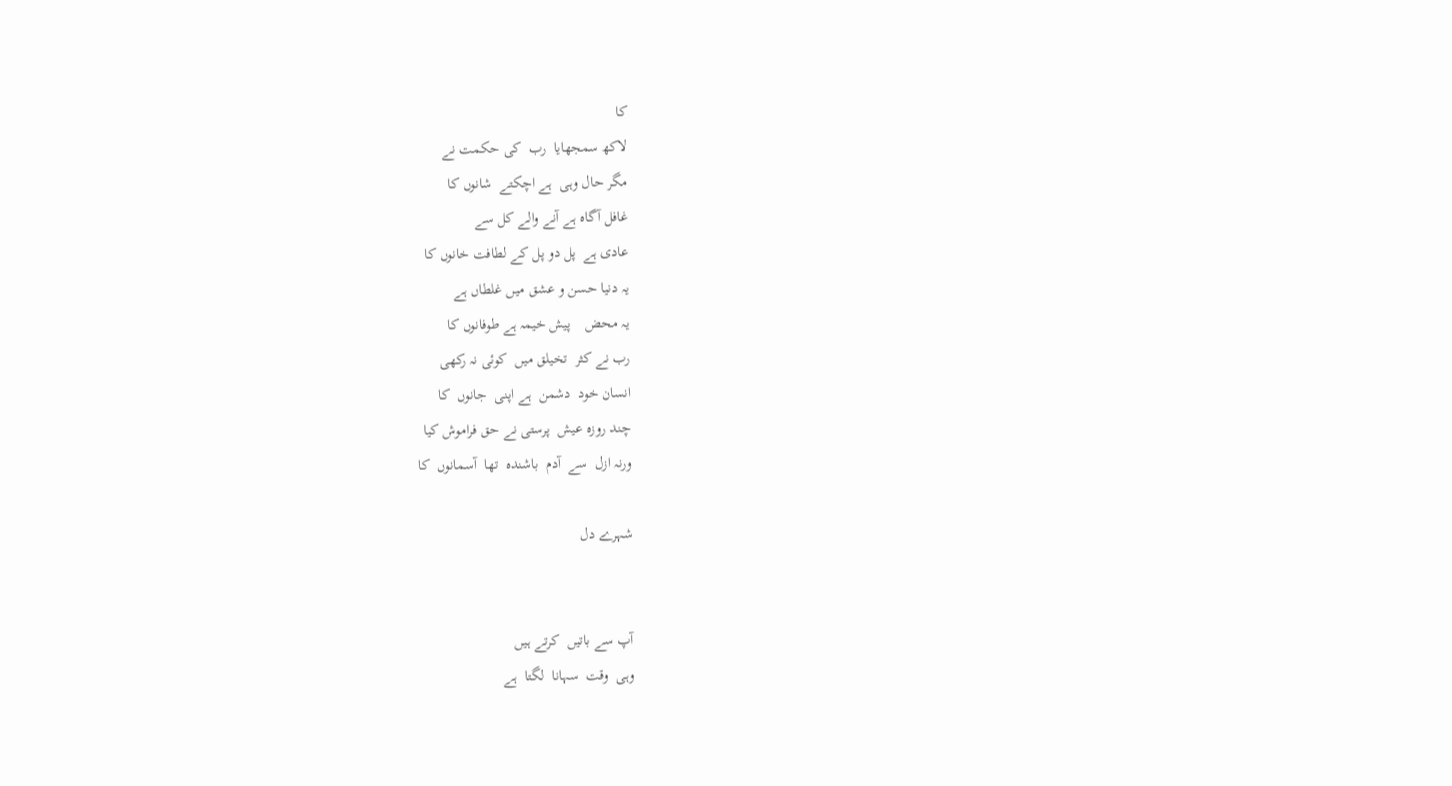کا
لاکھ سمجھایا  رب  کی حکمت نے
مگر حال وہی  ہے اچکتے  شانوں کا
غافل آگاہ ہے آنے والے کل سے
عادی ہے  پل دو پل کے لطافت خانوں کا
یہ دنیا حسن و عشق میں غلطاں ہے
یہ محض    پیش خیمہ ہے طوفانوں کا
رب نے کثر  تخیلق میں  کوئی نہ رکھی
انسان خود  دشمن  ہے اپنی  جانوں  کا
چند روزہ عیش  پرستی نے حق فراموش کیا
ورنہ ازل  سے  آدم  باشندہ  تھا  آسمانوں  کا

شہرے دل


آپ سے باتیں  کرتے ہیں
وہی  وقت  سہانا  لگتا  ہے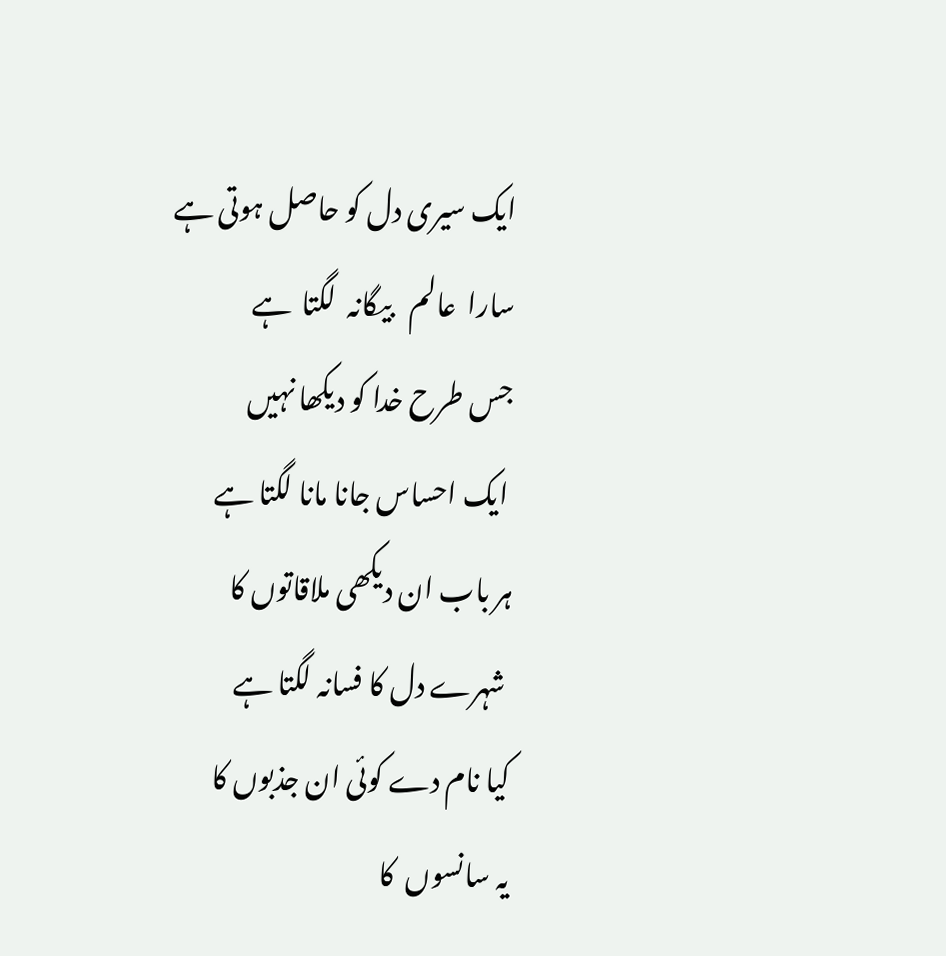ایک سیری دل کو حاصل ہوتی ہے
سارا  عالم   بیگانہ  لگتا  ہے
جس طرح خدا کو دیکھا نہیں
 ایک احساس جانا مانا لگتا ہے
ہر باب ان دیکھی ملاقاتوں کا
 شہرے دل کا فسانہ لگتا ہے
کیا نام دے کوئی ان جذبوں کا
یہ سانسوں  کا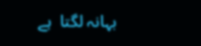بہانہ لگتا  ہے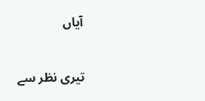آیاں

تیری نظر سے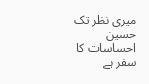میری نظر تک  حسین احساسات کا سفر ہے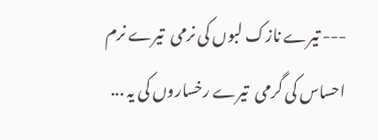--- تیرے نازک لبوں کی نرمی  تیرے نرم احساس کی گرمی  تیرے رخساروں کی یہ ...